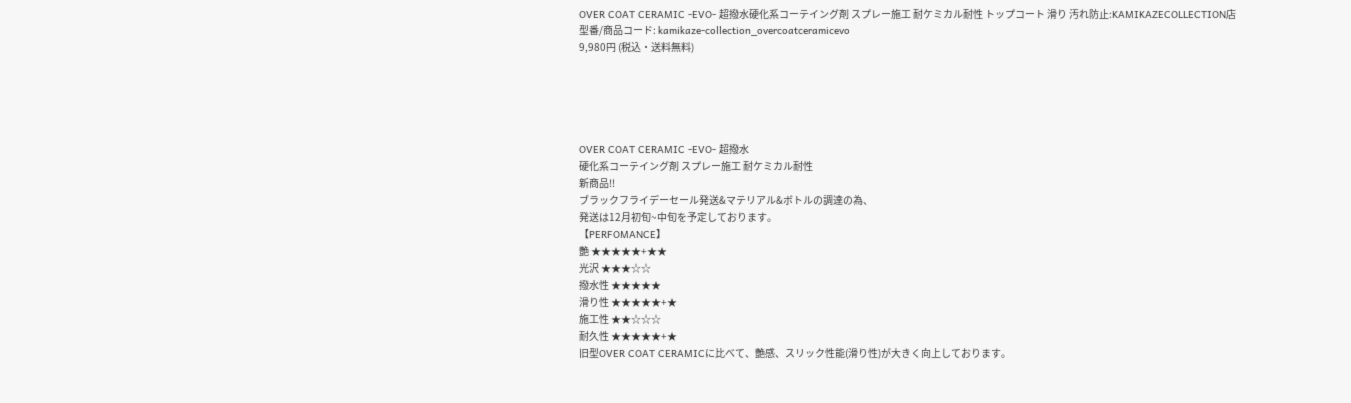OVER COAT CERAMIC -EVO- 超撥水硬化系コーテイング剤 スプレー施工 耐ケミカル耐性 トップコート 滑り 汚れ防止:KAMIKAZECOLLECTION店
型番/商品コード: kamikaze-collection_overcoatceramicevo
9,980円 (税込・送料無料)





OVER COAT CERAMIC -EVO- 超撥水
硬化系コーテイング剤 スプレー施工 耐ケミカル耐性
新商品!!
ブラックフライデーセール発送&マテリアル&ボトルの調達の為、
発送は12月初旬~中旬を予定しております。
【PERFOMANCE】
艶 ★★★★★+★★
光沢 ★★★☆☆
撥水性 ★★★★★
滑り性 ★★★★★+★
施工性 ★★☆☆☆
耐久性 ★★★★★+★
旧型OVER COAT CERAMICに比べて、艶感、スリック性能(滑り性)が大きく向上しております。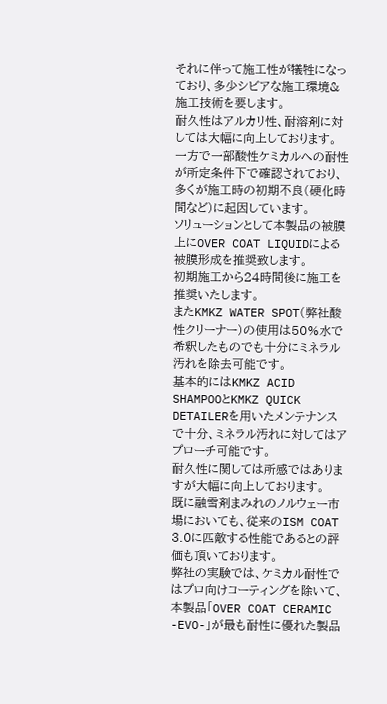それに伴って施工性が犠牲になっており、多少シビアな施工環境&施工技術を要します。
耐久性はアルカリ性、耐溶剤に対しては大幅に向上しております。
一方で一部酸性ケミカルへの耐性が所定条件下で確認されており、多くが施工時の初期不良(硬化時間など)に起因しています。
ソリューションとして本製品の被膜上にOVER COAT LIQUIDによる被膜形成を推奨致します。
初期施工から24時間後に施工を推奨いたします。
またKMKZ WATER SPOT(弊社酸性クリーナー)の使用は50%水で希釈したものでも十分にミネラル汚れを除去可能です。
基本的にはKMKZ ACID SHAMPOOとKMKZ QUICK DETAILERを用いたメンテナンスで十分、ミネラル汚れに対してはアプローチ可能です。
耐久性に関しては所感ではありますが大幅に向上しております。
既に融雪剤まみれのノルウェー市場においても、従来のISM COAT 3.0に匹敵する性能であるとの評価も頂いております。
弊社の実験では、ケミカル耐性ではプロ向けコーティングを除いて、本製品「OVER COAT CERAMIC -EVO-」が最も耐性に優れた製品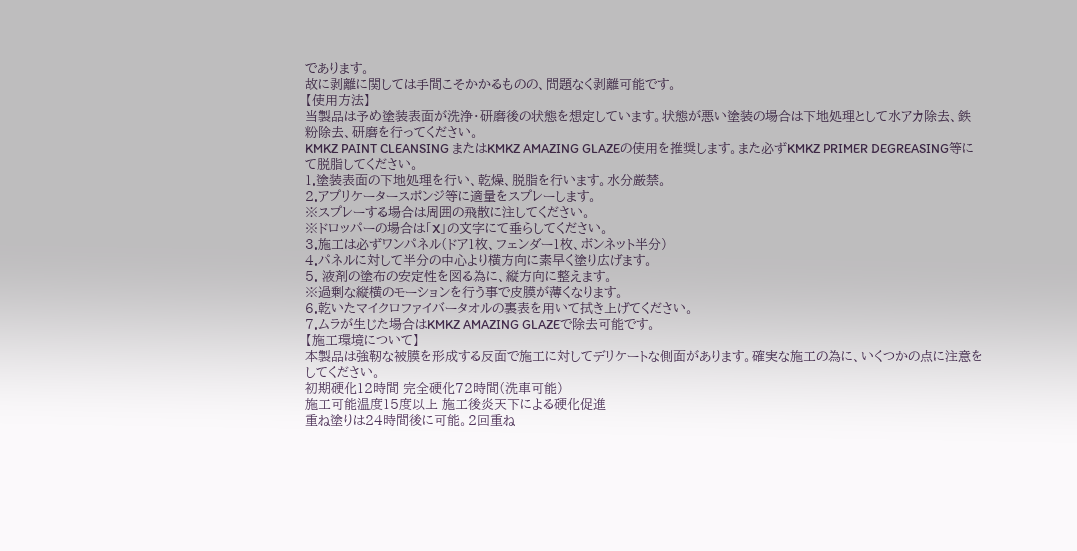であります。
故に剥離に関しては手間こそかかるものの、問題なく剥離可能です。
【使用方法】
当製品は予め塗装表面が洗浄・研磨後の状態を想定しています。状態が悪い塗装の場合は下地処理として水アカ除去、鉄粉除去、研磨を行ってください。
KMKZ PAINT CLEANSING またはKMKZ AMAZING GLAZEの使用を推奨します。また必ずKMKZ PRIMER DEGREASING等にて脱脂してください。
1.塗装表面の下地処理を行い、乾燥、脱脂を行います。水分厳禁。
2.アプリケータースポンジ等に適量をスプレーします。
※スプレーする場合は周囲の飛散に注してください。
※ドロッパーの場合は「X」の文字にて垂らしてください。
3.施工は必ずワンパネル(ドア1枚、フェンダー1枚、ボンネット半分)
4.パネルに対して半分の中心より横方向に素早く塗り広げます。
5. 液剤の塗布の安定性を図る為に、縦方向に整えます。
※過剰な縦横のモーションを行う事で皮膜が薄くなります。
6.乾いたマイクロファイバータオルの裏表を用いて拭き上げてください。
7.ムラが生じた場合はKMKZ AMAZING GLAZEで除去可能です。
【施工環境について】
本製品は強靭な被膜を形成する反面で施工に対してデリケートな側面があります。確実な施工の為に、いくつかの点に注意をしてください。
初期硬化12時間 完全硬化72時間(洗車可能)
施工可能温度15度以上 施工後炎天下による硬化促進
重ね塗りは24時間後に可能。2回重ね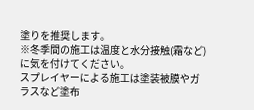塗りを推奨します。
※冬季間の施工は温度と水分接触(霜など)に気を付けてください。
スプレイヤーによる施工は塗装被膜やガラスなど塗布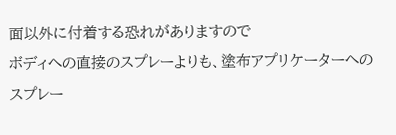面以外に付着する恐れがありますので
ボディへの直接のスプレーよりも、塗布アプリケーターへのスプレー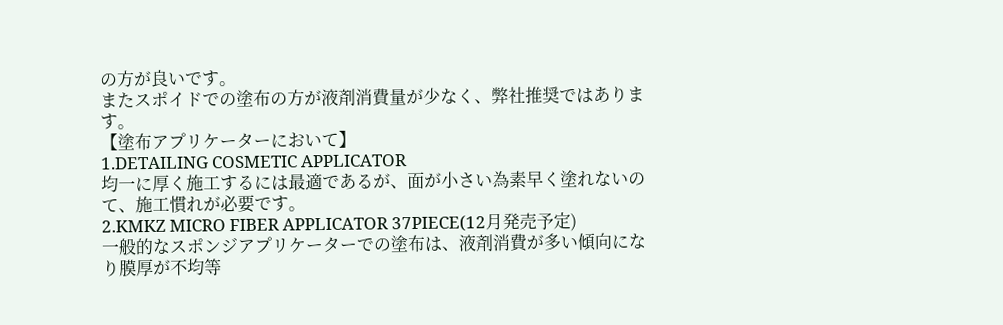の方が良いです。
またスポイドでの塗布の方が液剤消費量が少なく、弊社推奨ではあります。
【塗布アプリケーターにおいて】
1.DETAILING COSMETIC APPLICATOR
均一に厚く施工するには最適であるが、面が小さい為素早く塗れないのて、施工慣れが必要です。
2.KMKZ MICRO FIBER APPLICATOR 37PIECE(12月発売予定)
一般的なスポンジアプリケーターでの塗布は、液剤消費が多い傾向になり膜厚が不均等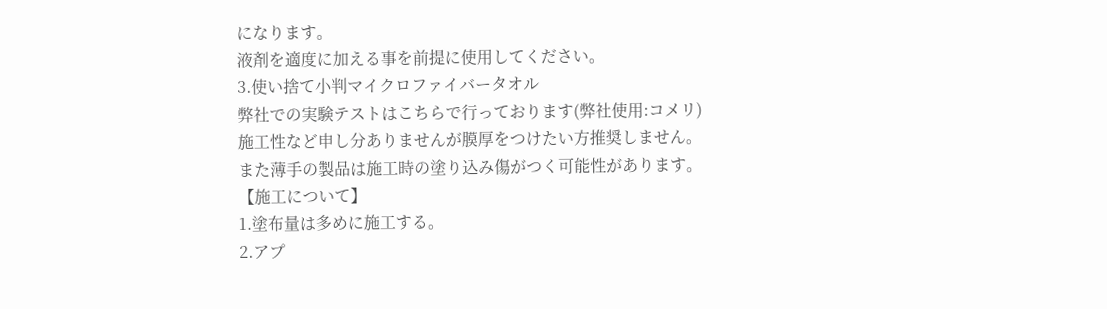になります。
液剤を適度に加える事を前提に使用してください。
3.使い捨て小判マイクロファイバータオル
弊社での実験テストはこちらで行っております(弊社使用:コメリ)
施工性など申し分ありませんが膜厚をつけたい方推奨しません。
また薄手の製品は施工時の塗り込み傷がつく可能性があります。
【施工について】
1.塗布量は多めに施工する。
2.アプ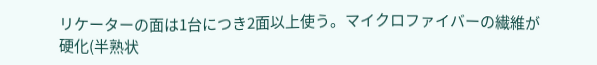リケーターの面は1台につき2面以上使う。マイクロファイバーの繊維が硬化(半熟状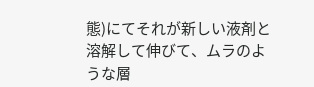態)にてそれが新しい液剤と溶解して伸びて、ムラのような層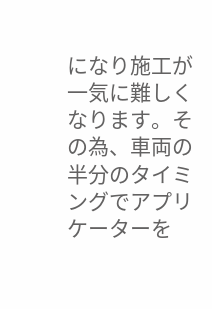になり施工が一気に難しくなります。その為、車両の半分のタイミングでアプリケーターを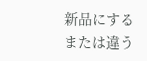新品にするまたは違う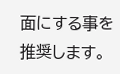面にする事を推奨します。